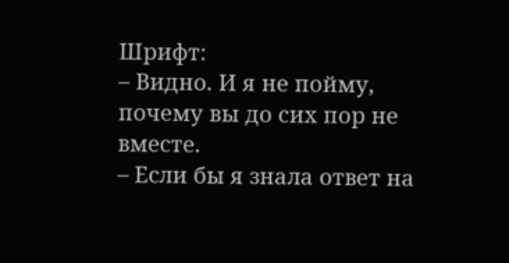Шрифт:
– Видно. И я не пойму, почему вы до сих пор не вместе.
– Если бы я знала ответ на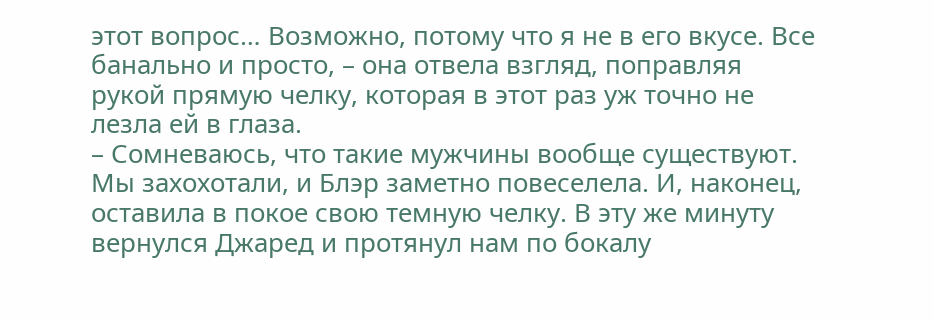этот вопрос… Возможно, потому что я не в его вкусе. Все банально и просто, – она отвела взгляд, поправляя рукой прямую челку, которая в этот раз уж точно не лезла ей в глаза.
– Сомневаюсь, что такие мужчины вообще существуют.
Мы захохотали, и Блэр заметно повеселела. И, наконец, оставила в покое свою темную челку. В эту же минуту вернулся Джаред и протянул нам по бокалу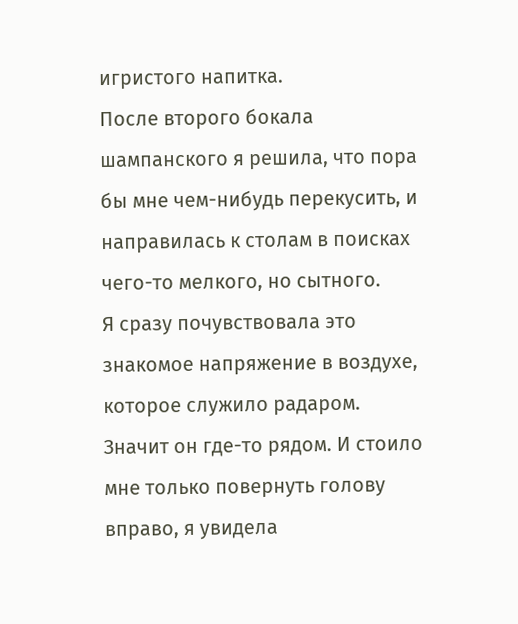игристого напитка.
После второго бокала шампанского я решила, что пора бы мне чем-нибудь перекусить, и направилась к столам в поисках чего-то мелкого, но сытного.
Я сразу почувствовала это знакомое напряжение в воздухе, которое служило радаром. Значит он где-то рядом. И стоило мне только повернуть голову вправо, я увидела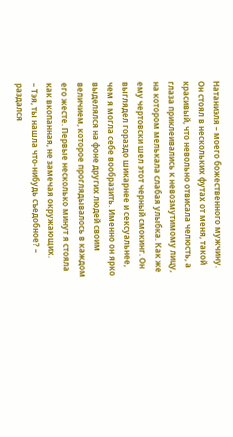Натаниэля – моего божественного мужчину. Он стоял в нескольких футах от меня, такой красивый, что невольно отвисала челюсть, а глаза приклеивались к невозмутимому лицу, на котором мелькала слабая улыбка. Как же ему чертовски шел этот черный смокинг. Он выглядел гораздо шикарнее и сексуальнее, чем я могла себе вообразить. Именно он ярко выделялся на фоне других людей своим величием, которое проглядывалось в каждом его жесте. Первые несколько минут я стояла как вкопанная, не замечая окружающих.
– Тэя, ты нашла что-нибудь съедобное? – раздался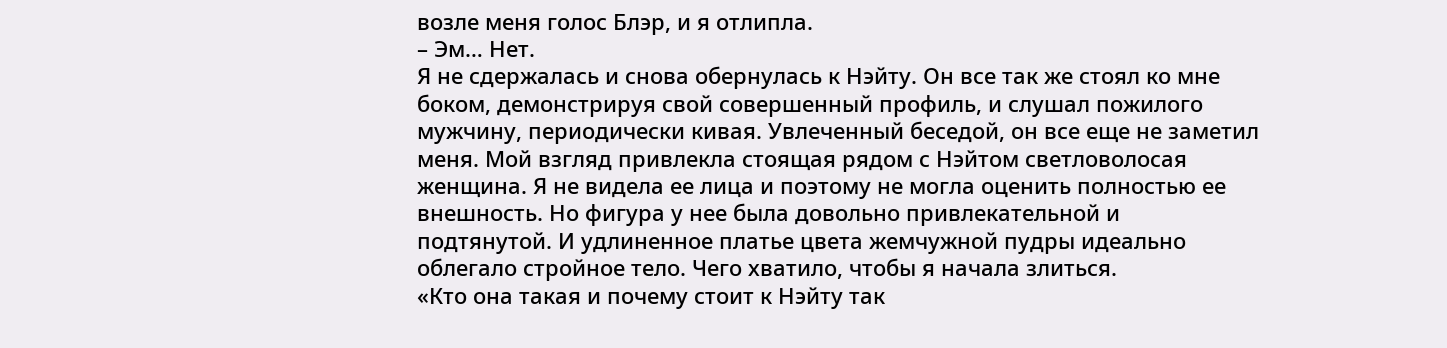возле меня голос Блэр, и я отлипла.
– Эм… Нет.
Я не сдержалась и снова обернулась к Нэйту. Он все так же стоял ко мне боком, демонстрируя свой совершенный профиль, и слушал пожилого мужчину, периодически кивая. Увлеченный беседой, он все еще не заметил меня. Мой взгляд привлекла стоящая рядом с Нэйтом светловолосая женщина. Я не видела ее лица и поэтому не могла оценить полностью ее внешность. Но фигура у нее была довольно привлекательной и подтянутой. И удлиненное платье цвета жемчужной пудры идеально облегало стройное тело. Чего хватило, чтобы я начала злиться.
«Кто она такая и почему стоит к Нэйту так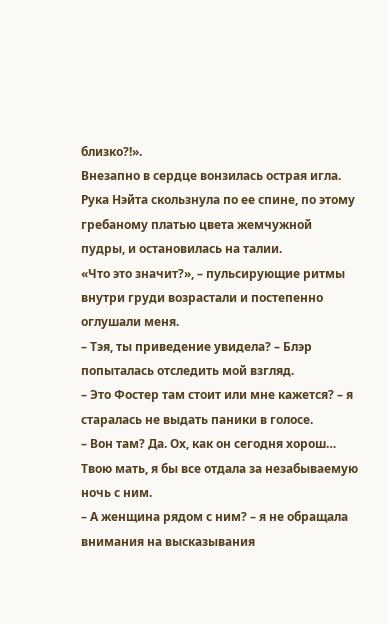близко?!».
Внезапно в сердце вонзилась острая игла. Рука Нэйта скользнула по ее спине, по этому гребаному платью цвета жемчужной пудры, и остановилась на талии.
«Что это значит?», – пульсирующие ритмы внутри груди возрастали и постепенно оглушали меня.
– Тэя, ты приведение увидела? – Блэр попыталась отследить мой взгляд.
– Это Фостер там стоит или мне кажется? – я старалась не выдать паники в голосе.
– Вон там? Да. Ох, как он сегодня хорош… Твою мать, я бы все отдала за незабываемую ночь с ним.
– А женщина рядом с ним? – я не обращала внимания на высказывания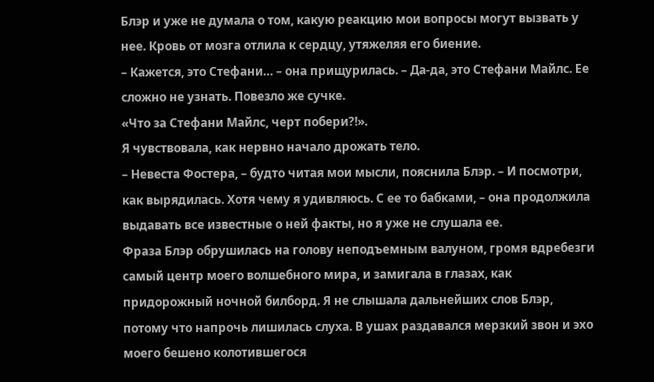Блэр и уже не думала о том, какую реакцию мои вопросы могут вызвать у нее. Кровь от мозга отлила к сердцу, утяжеляя его биение.
– Кажется, это Стефани… – она прищурилась. – Да-да, это Стефани Майлс. Ее сложно не узнать. Повезло же сучке.
«Что за Стефани Майлс, черт побери?!».
Я чувствовала, как нервно начало дрожать тело.
– Невеста Фостера, – будто читая мои мысли, пояснила Блэр. – И посмотри, как вырядилась. Хотя чему я удивляюсь. С ее то бабками, – она продолжила выдавать все известные о ней факты, но я уже не слушала ее.
Фраза Блэр обрушилась на голову неподъемным валуном, громя вдребезги самый центр моего волшебного мира, и замигала в глазах, как придорожный ночной билборд. Я не слышала дальнейших слов Блэр, потому что напрочь лишилась слуха. В ушах раздавался мерзкий звон и эхо моего бешено колотившегося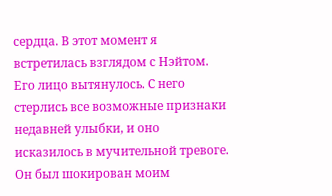сердца. В этот момент я встретилась взглядом с Нэйтом. Его лицо вытянулось. С него стерлись все возможные признаки недавней улыбки, и оно исказилось в мучительной тревоге. Он был шокирован моим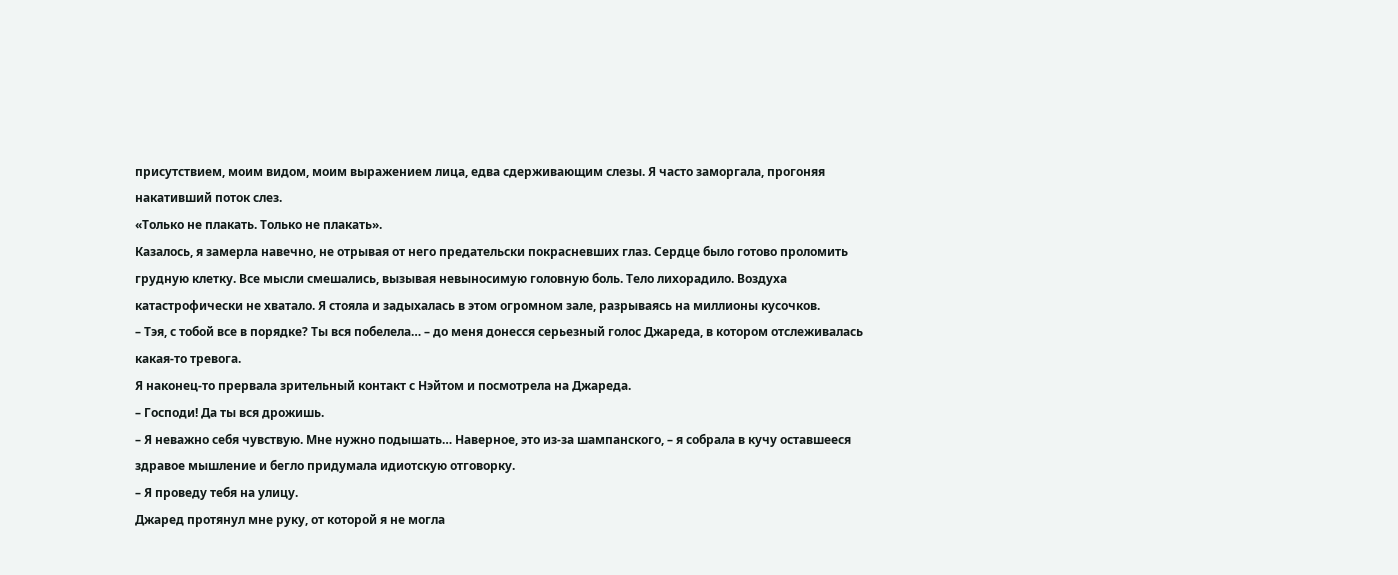присутствием, моим видом, моим выражением лица, едва сдерживающим слезы. Я часто заморгала, прогоняя накативший поток слез.
«Только не плакать. Только не плакать».
Казалось, я замерла навечно, не отрывая от него предательски покрасневших глаз. Сердце было готово проломить грудную клетку. Все мысли смешались, вызывая невыносимую головную боль. Тело лихорадило. Воздуха катастрофически не хватало. Я стояла и задыхалась в этом огромном зале, разрываясь на миллионы кусочков.
– Тэя, с тобой все в порядке? Ты вся побелела… – до меня донесся серьезный голос Джареда, в котором отслеживалась какая-то тревога.
Я наконец-то прервала зрительный контакт с Нэйтом и посмотрела на Джареда.
– Господи! Да ты вся дрожишь.
– Я неважно себя чувствую. Мне нужно подышать… Наверное, это из-за шампанского, – я собрала в кучу оставшееся здравое мышление и бегло придумала идиотскую отговорку.
– Я проведу тебя на улицу.
Джаред протянул мне руку, от которой я не могла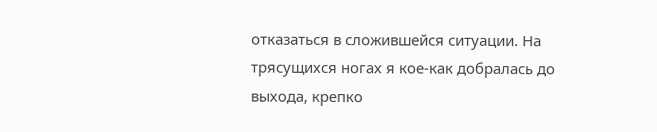отказаться в сложившейся ситуации. На трясущихся ногах я кое-как добралась до выхода, крепко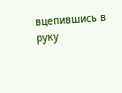вцепившись в руку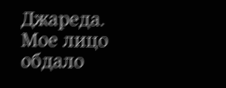Джареда. Мое лицо обдало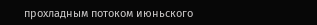прохладным потоком июньского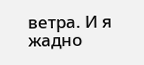ветра. И я жадно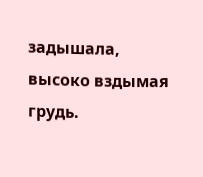задышала, высоко вздымая грудь.